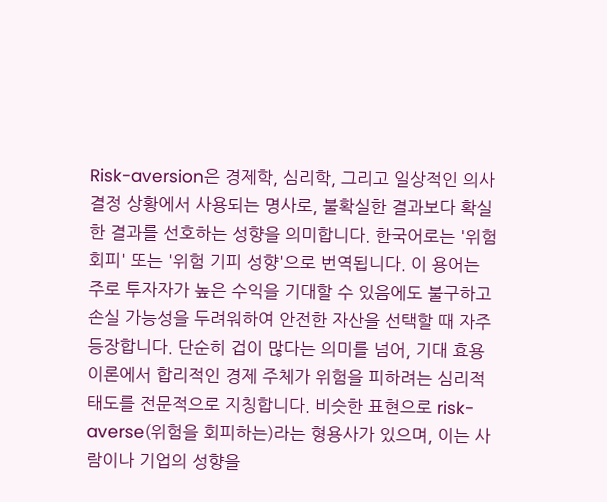Risk-aversion은 경제학, 심리학, 그리고 일상적인 의사결정 상황에서 사용되는 명사로, 불확실한 결과보다 확실한 결과를 선호하는 성향을 의미합니다. 한국어로는 '위험 회피' 또는 '위험 기피 성향'으로 번역됩니다. 이 용어는 주로 투자자가 높은 수익을 기대할 수 있음에도 불구하고 손실 가능성을 두려워하여 안전한 자산을 선택할 때 자주 등장합니다. 단순히 겁이 많다는 의미를 넘어, 기대 효용 이론에서 합리적인 경제 주체가 위험을 피하려는 심리적 태도를 전문적으로 지칭합니다. 비슷한 표현으로 risk-averse(위험을 회피하는)라는 형용사가 있으며, 이는 사람이나 기업의 성향을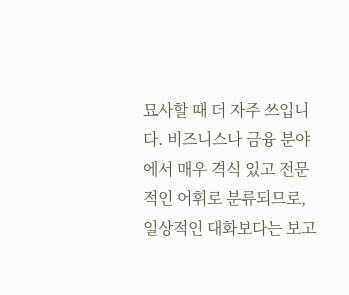묘사할 때 더 자주 쓰입니다. 비즈니스나 금융 분야에서 매우 격식 있고 전문적인 어휘로 분류되므로, 일상적인 대화보다는 보고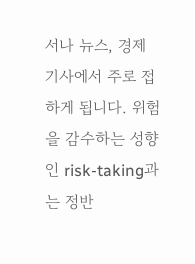서나 뉴스, 경제 기사에서 주로 접하게 됩니다. 위험을 감수하는 성향인 risk-taking과는 정반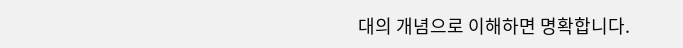대의 개념으로 이해하면 명확합니다.